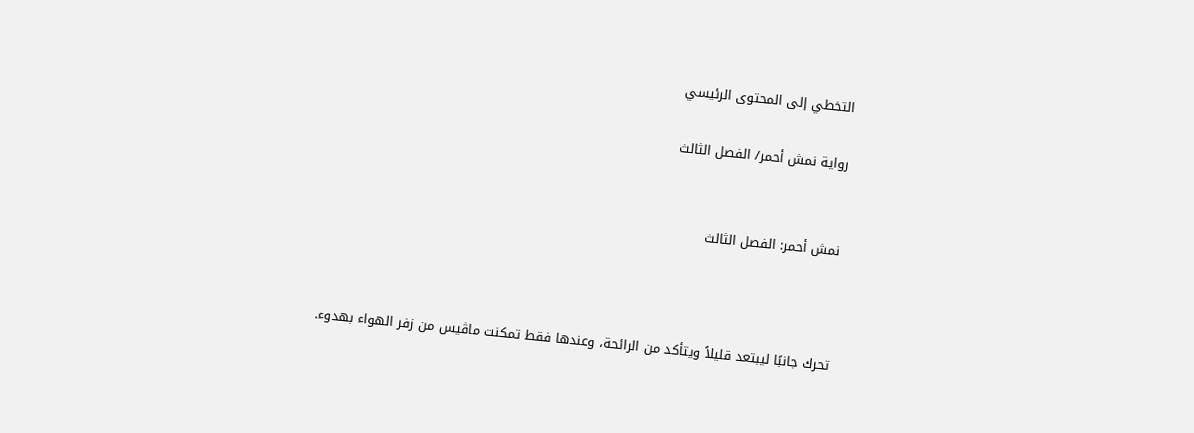التخطي إلى المحتوى الرئيسي

رواية نمش أحمر/ الفصل الثالث


نمش أحمر: الفصل الثالث



تحرك جانبًا ليبتعد قليلاً ويتأكد من الرائحة، وعندها فقط تمكنت ماڤيس من زفر الهواء بهدوء.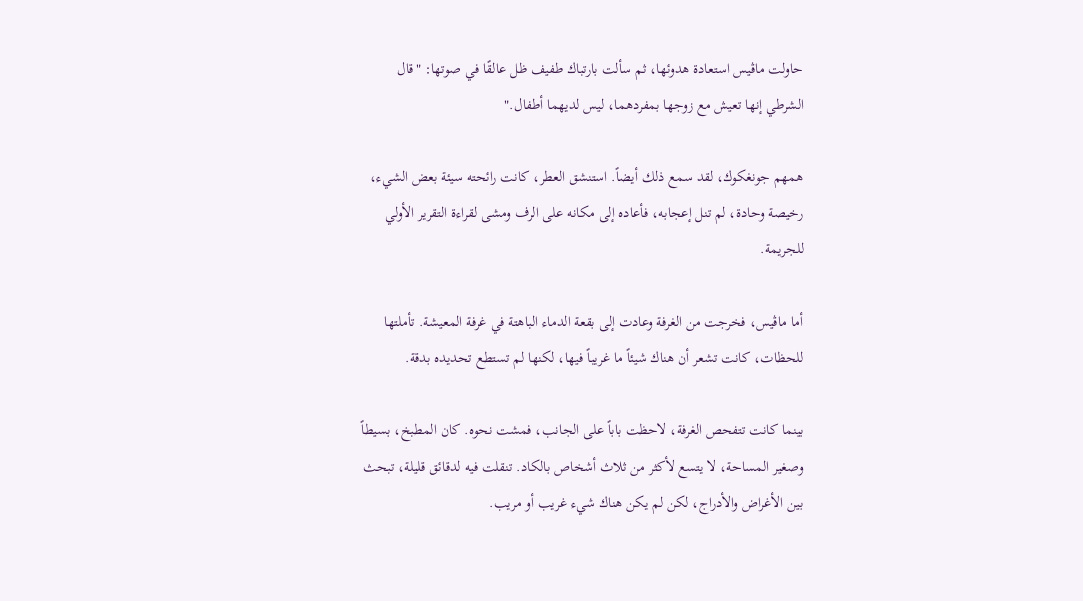حاولت ماڤيس استعادة هدوئها، ثم سألت بارتباك طفيف ظل عالقًا في صوتها: "قال الشرطي إنها تعيش مع زوجها بمفردهما، ليس لديهما أطفال."

همهم جونغكوك، لقد سمع ذلك أيضاً. استنشق العطر، كانت رائحته سيئة بعض الشيء، رخيصة وحادة، لم تنل إعجابه، فأعاده إلى مكانه على الرف ومشى لقراءة التقرير الأولي للجريمة.

أما ماڤيس، فخرجت من الغرفة وعادت إلى بقعة الدماء الباهتة في غرفة المعيشة. تأملتها للحظات، كانت تشعر أن هناك شيئاً ما غريباً فيها، لكنها لم تستطع تحديده بدقة.

بينما كانت تتفحص الغرفة، لاحظت باباً على الجانب، فمشت نحوه. كان المطبخ، بسيطاً وصغير المساحة، لا يتسع لأكثر من ثلاث أشخاص بالكاد. تنقلت فيه لدقائق قليلة، تبحث بين الأغراض والأدراج، لكن لم يكن هناك شيء غريب أو مريب.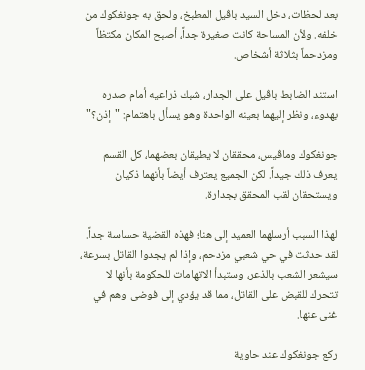بعد لحظات، دخل السيد باڤيل المطبخ، ولحق به جونغكوك من خلفه. ولأن المساحة كانت صغيرة جداً، أصبح المكان مكتظاً ومزدحماً بثلاثة أشخاص.

استند الضابط باڤيل على الجدار، شبك ذراعيه أمام صدره بهدوء، ونظر إليهما بعينه الواحدة وهو يسأل باهتمام: "إذن؟"

جونغكوك وماڤيس، محققان لا يطيقان بعضهما، كل القسم يعرف ذلك جيداً. لكن الجميع يعترف أيضاً بأنهما ذكيان ويستحقان لقب المحقق بجدارة.

لهذا السبب أرسلهما العميد إلى هنا؛ فهذه القضية حساسة جداً. لقد حدثت في حي شعبي مزدحم، وإذا لم يجدوا القاتل بسرعة، سيشعر الشعب بالذعر، وستبدأ الاتهامات للحكومة بأنها لا تتحرك للقبض على القاتل، مما قد يؤدي إلى فوضى وهم في غنى عنها.

ركع جونغكوك عند حاوية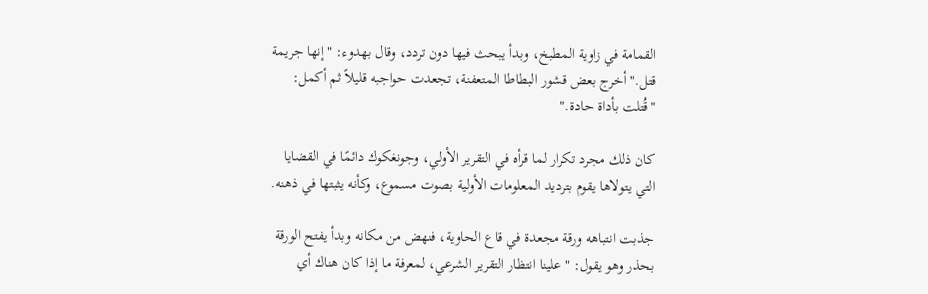القمامة في زاوية المطبخ، وبدأ يبحث فيها دون تردد، وقال بهدوء: "إنها جريمة قتل." أخرج بعض قشور البطاطا المتعفنة، تجعدت حواجبه قليلاً ثم أكمل: "قُتلت بأداة حادة."

كان ذلك مجرد تكرار لما قرأه في التقرير الأولي، وجونغكوك دائمًا في القضايا التي يتولاها يقوم بترديد المعلومات الأولية بصوت مسموع، وكأنه يثبتها في ذهنه.

جذبت انتباهه ورقة مجعدة في قاع الحاوية، فنهض من مكانه وبدأ يفتح الورقة بحذر وهو يقول: "علينا انتظار التقرير الشرعي، لمعرفة ما إذا كان هناك أي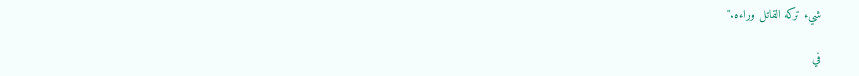شيء تركه القاتل وراءه."

في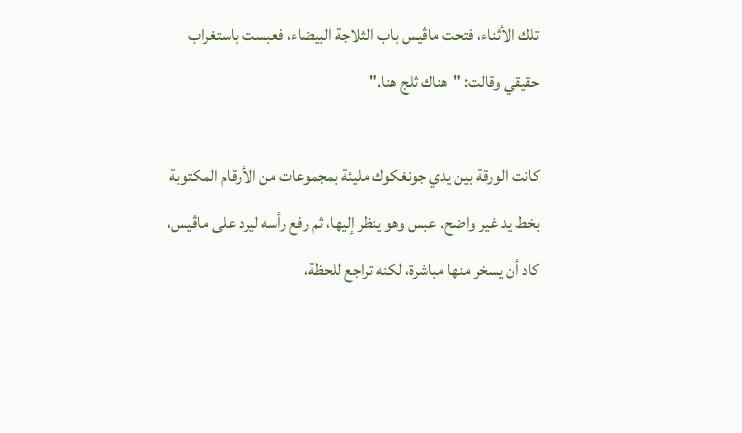تلك الأثناء، فتحت ماڤيس باب الثلاجة البيضاء، فعبست باستغراب حقيقي وقالت: "هناك ثلج هنا."

كانت الورقة بين يدي جونغكوك مليئة بمجموعات من الأرقام المكتوبة بخط يد غير واضح. عبس وهو ينظر إليها، ثم رفع رأسه ليرد على ماڤيس، كاد أن يسخر منها مباشرة، لكنه تراجع للحظة،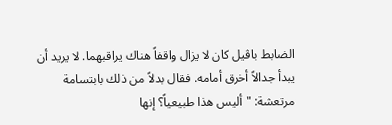الضابط باڤيل كان لا يزال واقفاً هناك يراقبهما. لا يريد أن يبدأ جدالاً أخرق أمامه. فقال بدلاً من ذلك بابتسامة مرتعشة: "أليس هذا طبيعياً؟ إنها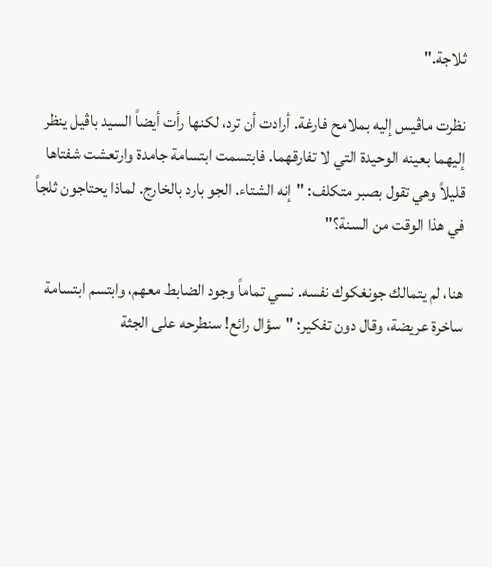ثلاجة."

نظرت ماڤيس إليه بملامح فارغة. أرادت أن ترد، لكنها رأت أيضاً السيد باڤيل ينظر إليهما بعينه الوحيدة التي لا تفارقهما. فابتسمت ابتسامة جامدة وارتعشت شفتاها قليلاً وهي تقول بصبر متكلف: "إنه الشتاء. الجو بارد بالخارج. لماذا يحتاجون ثلجاً في هذا الوقت من السنة؟"

هنا، لم يتمالك جونغكوك نفسه. نسي تماماً وجود الضابط معهم، وابتسم ابتسامة ساخرة عريضة، وقال دون تفكير: "سؤال رائع! سنطرحه على الجثة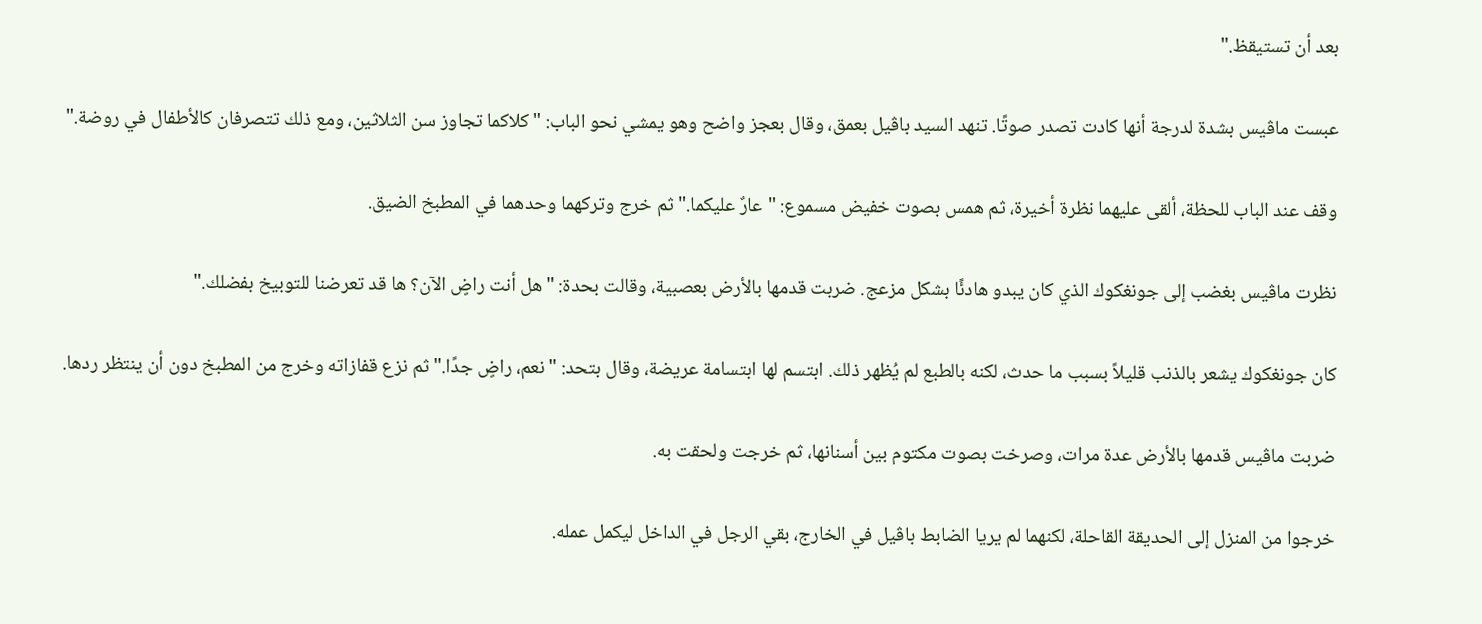بعد أن تستيقظ."

عبست ماڤيس بشدة لدرجة أنها كادت تصدر صوتًا. تنهد السيد باڤيل بعمق، وقال بعجز واضح وهو يمشي نحو الباب: "كلاكما تجاوز سن الثلاثين، ومع ذلك تتصرفان كالأطفال في روضة."

وقف عند الباب للحظة، ألقى عليهما نظرة أخيرة، ثم همس بصوت خفيض مسموع: "عارٌ عليكما." ثم خرج وتركهما وحدهما في المطبخ الضيق.

نظرت ماڤيس بغضب إلى جونغكوك الذي كان يبدو هادئًا بشكل مزعج. ضربت قدمها بالأرض بعصبية، وقالت بحدة: "هل أنت راضٍ الآن؟ ها قد تعرضنا للتوبيخ بفضلك."

كان جونغكوك يشعر بالذنب قليلاً بسبب ما حدث، لكنه بالطبع لم يُظهر ذلك. ابتسم لها ابتسامة عريضة، وقال بتحد: "نعم، راضٍ جدًا." ثم نزع قفازاته وخرج من المطبخ دون أن ينتظر ردها.

ضربت ماڤيس قدمها بالأرض عدة مرات، وصرخت بصوت مكتوم بين أسنانها، ثم خرجت ولحقت به.

خرجوا من المنزل إلى الحديقة القاحلة، لكنهما لم يريا الضابط باڤيل في الخارج، بقي الرجل في الداخل ليكمل عمله.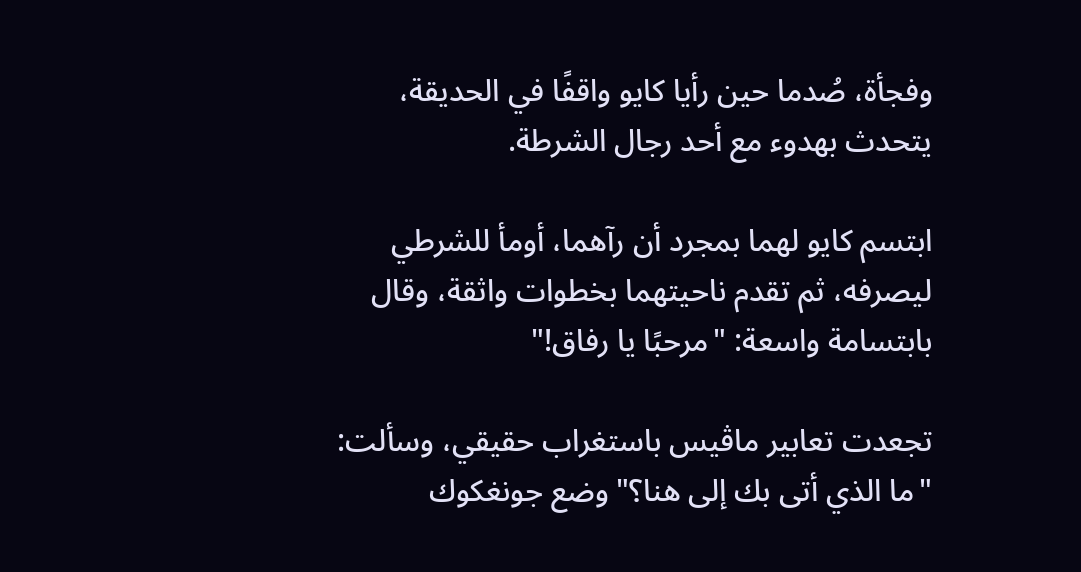وفجأة، صُدما حين رأيا كايو واقفًا في الحديقة، يتحدث بهدوء مع أحد رجال الشرطة.

ابتسم كايو لهما بمجرد أن رآهما، أومأ للشرطي ليصرفه، ثم تقدم ناحيتهما بخطوات واثقة، وقال بابتسامة واسعة: "مرحبًا يا رفاق!"

تجعدت تعابير ماڤيس باستغراب حقيقي، وسألت: "ما الذي أتى بك إلى هنا؟" وضع جونغكوك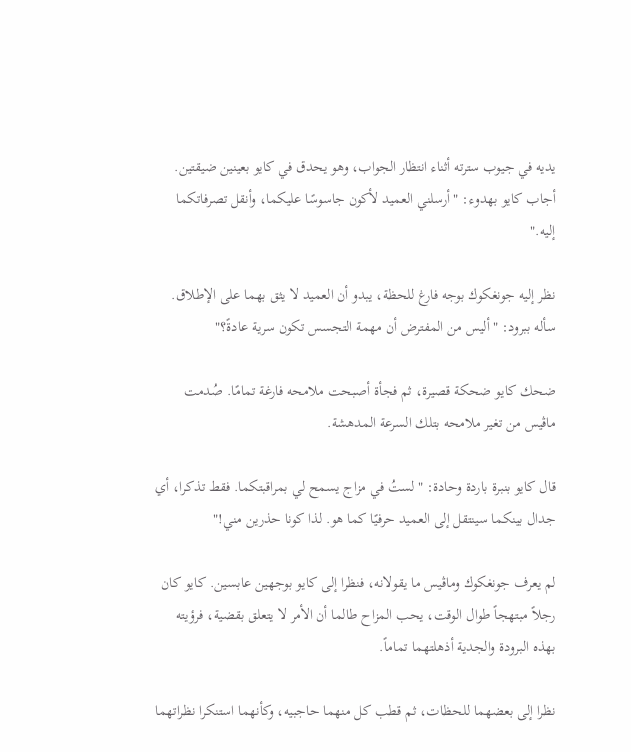يديه في جيوب سترته أثناء انتظار الجواب، وهو يحدق في كايو بعينين ضيقتين. أجاب كايو بهدوء: "أرسلني العميد لأكون جاسوسًا عليكما، وأنقل تصرفاتكما إليه."

نظر إليه جونغكوك بوجه فارغ للحظة، يبدو أن العميد لا يثق بهما على الإطلاق. سأله ببرود: "أليس من المفترض أن مهمة التجسس تكون سرية عادةً؟"

ضحك كايو ضحكة قصيرة، ثم فجأة أصبحت ملامحه فارغة تمامًا. صُدمت ماڤيس من تغير ملامحه بتلك السرعة المدهشة.

قال كايو بنبرة باردة وحادة: "لستُ في مزاج يسمح لي بمراقبتكما. فقط تذكرا، أي جدال بينكما سينتقل إلى العميد حرفيًا كما هو. لذا كونا حذرين مني!"

لم يعرف جونغكوك وماڤيس ما يقولانه، فنظرا إلى كايو بوجهين عابسين. كايو كان رجلاً مبتهجاً طوال الوقت، يحب المزاح طالما أن الأمر لا يتعلق بقضية، فرؤيته بهذه البرودة والجدية أذهلتهما تماماً.

نظرا إلى بعضهما للحظات، ثم قطب كل منهما حاجبيه، وكأنهما استنكرا نظراتهما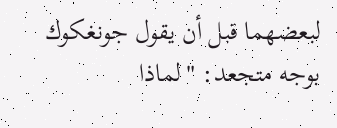لبعضهما قبل أن يقول جونغكوك بوجه متجعد: "لماذا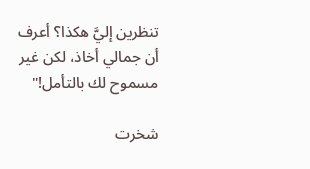تنظرين إليَّ هكذا؟ أعرف أن جمالي أخاذ، لكن غير مسموح لك بالتأمل!"

شخرت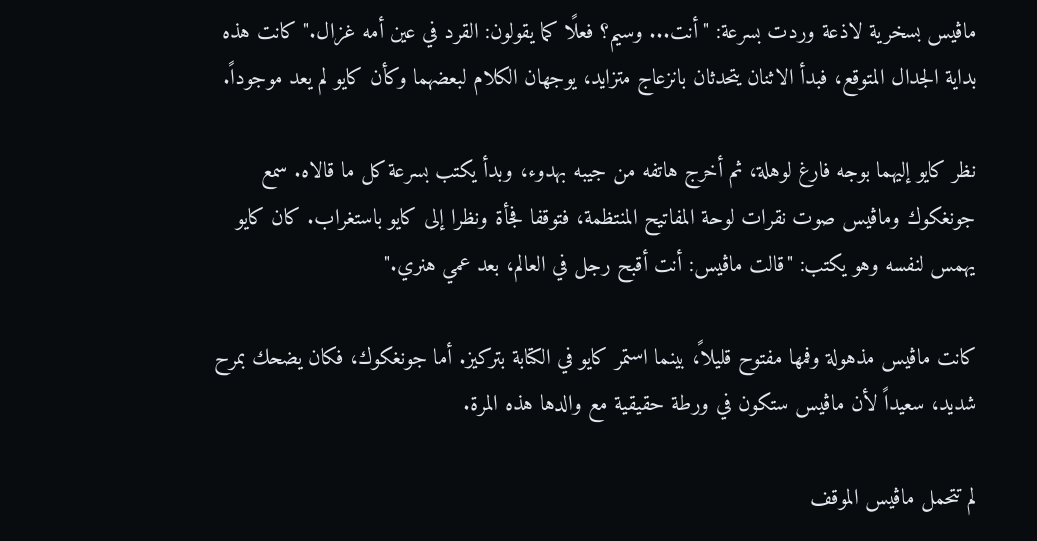ماڤيس بسخرية لاذعة وردت بسرعة: "أنت... وسيم؟ فعلًا كما يقولون: القرد في عين أمه غزال." كانت هذه بداية الجدال المتوقع، فبدأ الاثنان يتحدثان بانزعاج متزايد، يوجهان الكلام لبعضهما وكأن كايو لم يعد موجوداً.

نظر كايو إليهما بوجه فارغ لوهلة، ثم أخرج هاتفه من جيبه بهدوء، وبدأ يكتب بسرعة كل ما قالاه. سمع جونغكوك وماڤيس صوت نقرات لوحة المفاتيح المنتظمة، فتوقفا فجأة ونظرا إلى كايو باستغراب. كان كايو يهمس لنفسه وهو يكتب: "قالت ماڤيس: أنت أقبح رجل في العالم، بعد عمي هنري."

كانت ماڤيس مذهولة وفمها مفتوح قليلاً، بينما استمر كايو في الكتابة بتركيز. أما جونغكوك، فكان يضحك بمرح شديد، سعيداً لأن ماڤيس ستكون في ورطة حقيقية مع والدها هذه المرة.

لم تتحمل ماڤيس الموقف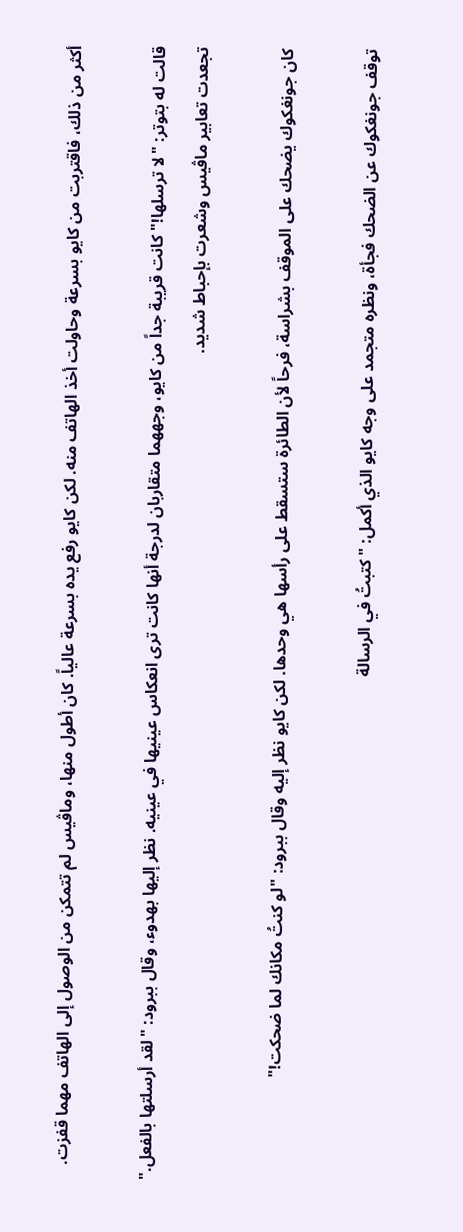أكثر من ذلك، فاقتربت من كايو بسرعة وحاولت أخذ الهاتف منه. لكن كايو رفع يده بسرعة عالياً. كان أطول منها، وماڤيس لم تتمكن من الوصول إلى الهاتف مهما قفزت.

قالت له بتوتر: "لا ترسلها!" كانت قريبة جداً من كايو، وجههما متقاربان لدرجة أنها كانت ترى انعكاس عينيها في عينيه. نظر إليها بهدوء، وقال ببرود: "لقد أرسلتها بالفعل." تجعدت تعابير ماڤيس وشعرت بإحباط شديد.

كان جونغكوك يضحك على الموقف بشراسة، فرحاً لأن الطائرة ستسقط على رأسها هي وحدها. لكن كايو نظر إليه وقال ببرود: "لو كنتُ مكانك لما ضحكت!"

توقف جونغكوك عن الضحك فجأة، ونظره متجمد على وجه كايو الذي أكمل: "كتبتُ في الرسالة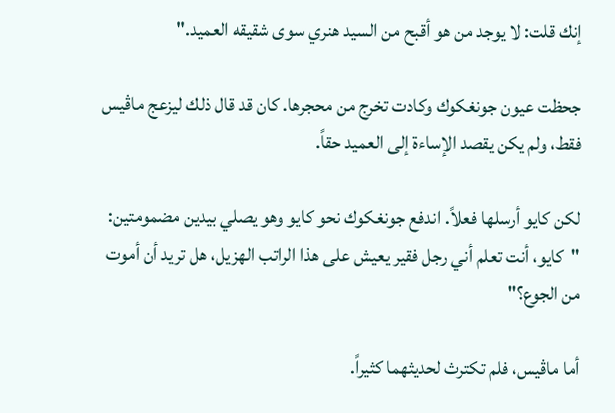إنك قلت: لا يوجد من هو أقبح من السيد هنري سوى شقيقه العميد."

جحظت عيون جونغكوك وكادت تخرج من محجرها. كان قد قال ذلك ليزعج ماڤيس فقط، ولم يكن يقصد الإساءة إلى العميد حقاً.

لكن كايو أرسلها فعلاً. اندفع جونغكوك نحو كايو وهو يصلي بيدين مضمومتين: "كايو، أنت تعلم أني رجل فقير يعيش على هذا الراتب الهزيل، هل تريد أن أموت من الجوع؟"

أما ماڤيس، فلم تكترث لحديثهما كثيراً.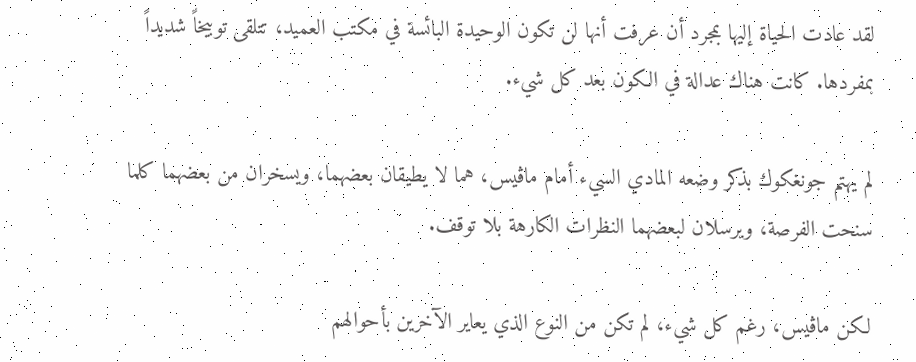لقد عادت الحياة إليها بمجرد أن عرفت أنها لن تكون الوحيدة البائسة في مكتب العميد، تتلقى توبيخاً شديداً بمفردها. كانت هناك عدالة في الكون بعد كل شيء.

لم يهتم جونغكوك بذكر وضعه المادي السيء أمام ماڤيس، هما لا يطيقان بعضهما، ويسخران من بعضهما كلما سنحت الفرصة، ويرسلان لبعضهما النظرات الكارهة بلا توقف.

لكن ماڤيس، رغم كل شيء، لم تكن من النوع الذي يعاير الآخرين بأحوالهم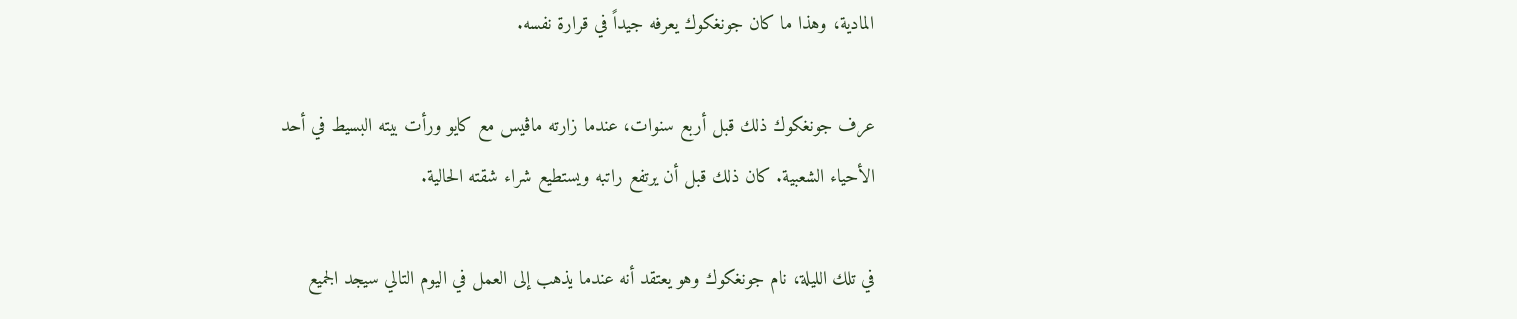المادية، وهذا ما كان جونغكوك يعرفه جيداً في قرارة نفسه.

عرف جونغكوك ذلك قبل أربع سنوات، عندما زارته ماڤيس مع كايو ورأت بيته البسيط في أحد الأحياء الشعبية. كان ذلك قبل أن يرتفع راتبه ويستطيع شراء شقته الحالية.

في تلك الليلة، نام جونغكوك وهو يعتقد أنه عندما يذهب إلى العمل في اليوم التالي سيجد الجميع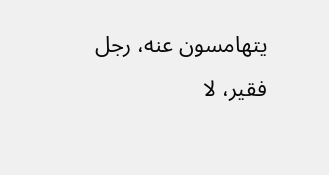يتهامسون عنه، رجل فقير، لا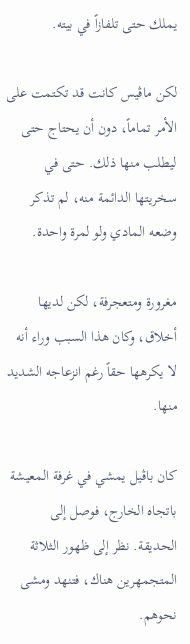يملك حتى تلفازاً في بيته.

لكن ماڤيس كانت قد تكتمت على الأمر تماماً، دون أن يحتاج حتى ليطلب منها ذلك. حتى في سخريتها الدائمة منه، لم تذكر وضعه المادي ولو لمرة واحدة.

مغرورة ومتعجرفة، لكن لديها أخلاق، وكان هذا السبب وراء أنه لا يكرهها حقاً رغم انزعاجه الشديد منها.

كان باڤيل يمشي في غرفة المعيشة باتجاه الخارج، فوصل إلى الحديقة. نظر إلى ظهور الثلاثة المتجمهرين هناك، فتنهد ومشى نحوهم.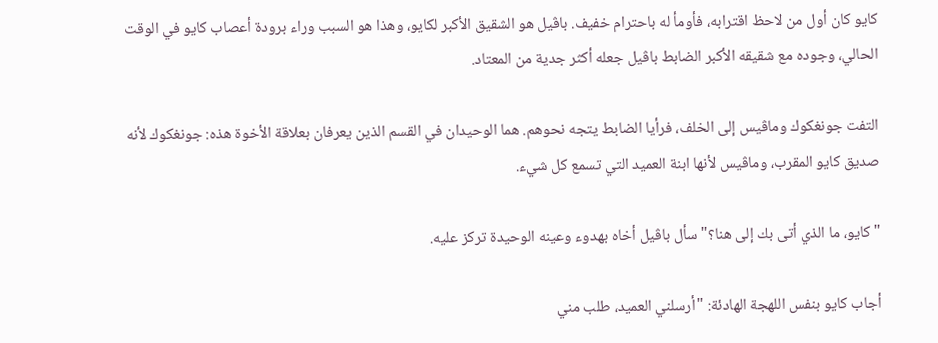كايو كان أول من لاحظ اقترابه، فأومأ له باحترام خفيف. باڤيل هو الشقيق الأكبر لكايو، وهذا هو السبب وراء برودة أعصاب كايو في الوقت الحالي، وجوده مع شقيقه الأكبر الضابط باڤيل جعله أكثر جدية من المعتاد.

التفت جونغكوك وماڤيس إلى الخلف، فرأيا الضابط يتجه نحوهم. هما الوحيدان في القسم الذين يعرفان بعلاقة الأخوة هذه: جونغكوك لأنه صديق كايو المقرب، وماڤيس لأنها ابنة العميد التي تسمع كل شيء.

"كايو، ما الذي أتى بك إلى هنا؟" سأل باڤيل أخاه بهدوء وعينه الوحيدة تركز عليه.

أجاب كايو بنفس اللهجة الهادئة: "أرسلني العميد، طلب مني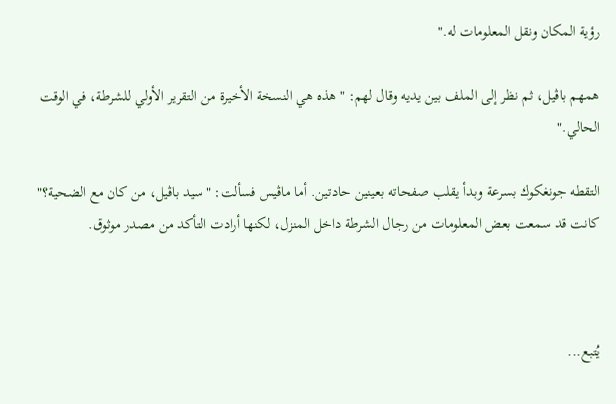رؤية المكان ونقل المعلومات له."

همهم باڤيل، ثم نظر إلى الملف بين يديه وقال لهم: "هذه هي النسخة الأخيرة من التقرير الأولي للشرطة، في الوقت الحالي."

التقطه جونغكوك بسرعة وبدأ يقلب صفحاته بعينين حادتين. أما ماڤيس فسألت: "سيد باڤيل، من كان مع الضحية؟" كانت قد سمعت بعض المعلومات من رجال الشرطة داخل المنزل، لكنها أرادت التأكد من مصدر موثوق.



يُتبع...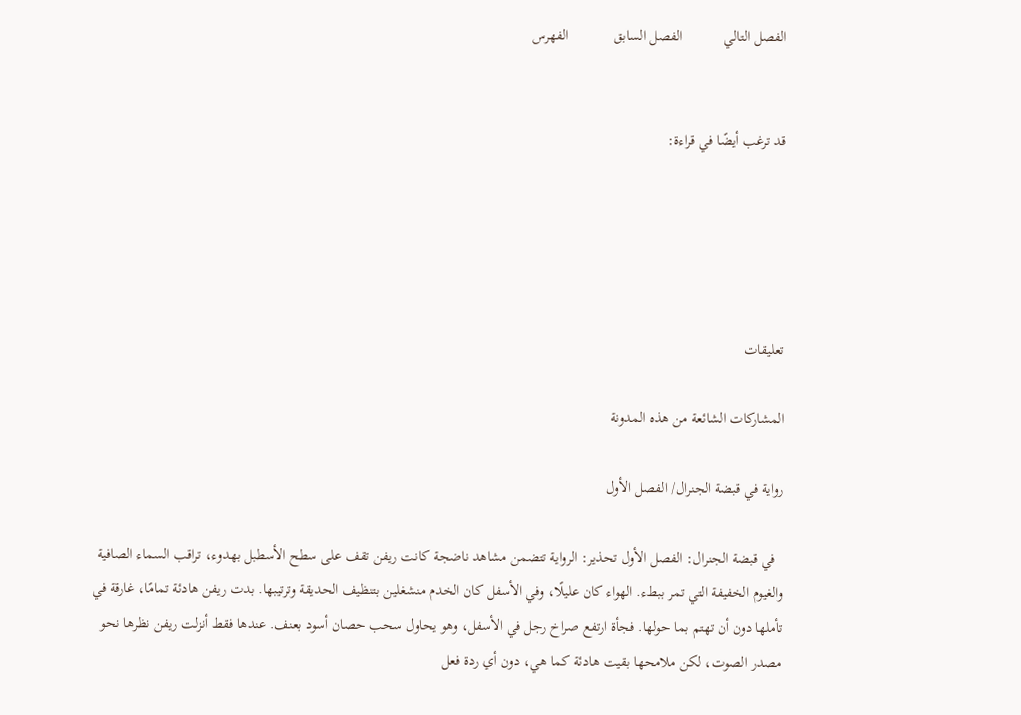الفصل التالي           الفصل السابق            الفهرس


قد ترغب أيضًا في قراءة:





تعليقات

المشاركات الشائعة من هذه المدونة

رواية في قبضة الجنرال/ الفصل الأول

  في قبضة الجنرال: الفصل الأول تحذير: الرواية تتضمن مشاهد ناضجة كانت ريفن تقف على سطح الأسطبل بهدوء، تراقب السماء الصافية والغيوم الخفيفة التي تمر ببطء. الهواء كان عليلًا، وفي الأسفل كان الخدم منشغلين بتنظيف الحديقة وترتيبها. بدت ريفن هادئة تمامًا، غارقة في تأملها دون أن تهتم بما حولها. فجأة ارتفع صراخ رجل في الأسفل، وهو يحاول سحب حصان أسود بعنف. عندها فقط أنزلت ريفن نظرها نحو مصدر الصوت، لكن ملامحها بقيت هادئة كما هي، دون أي ردة فعل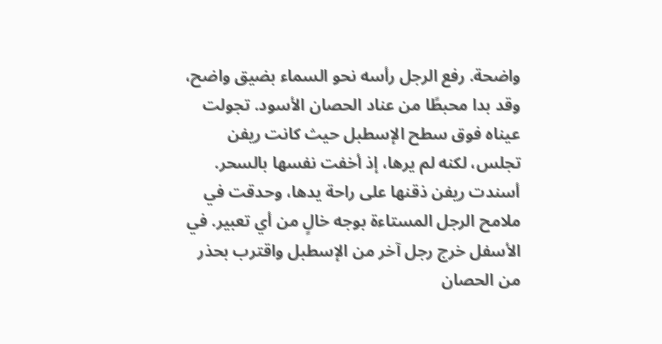واضحة. رفع الرجل رأسه نحو السماء بضيق واضح، وقد بدا محبطًا من عناد الحصان الأسود. تجولت عيناه فوق سطح الإسطبل حيث كانت ريفن تجلس، لكنه لم يرها، إذ أخفت نفسها بالسحر. أسندت ريفن ذقنها على راحة يدها، وحدقت في ملامح الرجل المستاءة بوجه خالٍ من أي تعبير. في الأسفل خرج رجل آخر من الإسطبل واقترب بحذر من الحصان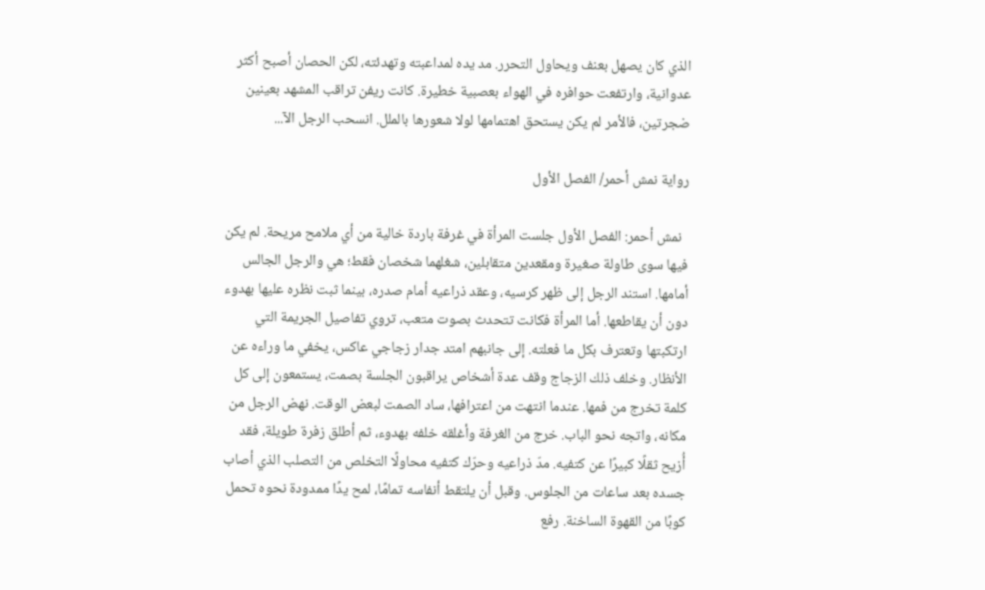الذي كان يصهل بعنف ويحاول التحرر. مد يده لمداعبته وتهدئته، لكن الحصان أصبح أكثر عدوانية، وارتفعت حوافره في الهواء بعصبية خطيرة. كانت ريفن تراقب المشهد بعينين ضجرتين، فالأمر لم يكن يستحق اهتمامها لولا شعورها بالملل. انسحب الرجل الآ...

رواية نمش أحمر/ الفصل الأول

  نمش أحمر: الفصل الأول جلست المرأة في غرفة باردة خالية من أي ملامح مريحة. لم يكن فيها سوى طاولة صغيرة ومقعدين متقابلين، شغلهما شخصان فقط؛ هي والرجل الجالس أمامها. استند الرجل إلى ظهر كرسيه، وعقد ذراعيه أمام صدره، بينما ثبت نظره عليها بهدوء دون أن يقاطعها. أما المرأة فكانت تتحدث بصوت متعب، تروي تفاصيل الجريمة التي ارتكبتها وتعترف بكل ما فعلته. إلى جانبهم امتد جدار زجاجي عاكس، يخفي ما وراءه عن الأنظار. وخلف ذلك الزجاج وقف عدة أشخاص يراقبون الجلسة بصمت، يستمعون إلى كل كلمة تخرج من فمها. عندما انتهت من اعترافها، ساد الصمت لبعض الوقت. نهض الرجل من مكانه، واتجه نحو الباب. خرج من الغرفة وأغلقه خلفه بهدوء، ثم أطلق زفرة طويلة، فقد أُزيح ثقلًا كبيرًا عن كتفيه. مدّ ذراعيه وحرّك كتفيه محاولًا التخلص من التصلب الذي أصاب جسده بعد ساعات من الجلوس. وقبل أن يلتقط أنفاسه تمامًا، لمح يدًا ممدودة نحوه تحمل كوبًا من القهوة الساخنة. رفع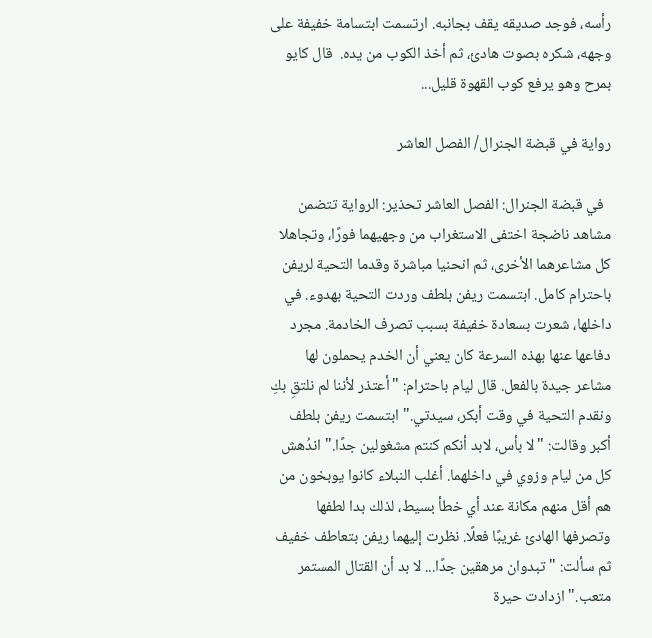رأسه، فوجد صديقه يقف بجانبه. ارتسمت ابتسامة خفيفة على وجهه، شكره بصوت هادئ، ثم أخذ الكوب من يده.  قال كايو بمرح وهو يرفع كوب القهوة قليل...

رواية في قبضة الجنرال/ الفصل العاشر

  في قبضة الجنرال: الفصل العاشر تحذير: الرواية تتضمن مشاهد ناضجة اختفى الاستغراب من وجهيهما فورًا، وتجاهلا كل مشاعرهما الأخرى، ثم انحنيا مباشرة وقدما التحية لريفن باحترام كامل. ابتسمت ريفن بلطف وردت التحية بهدوء. في داخلها، شعرت بسعادة خفيفة بسبب تصرف الخادمة. مجرد دفاعها عنها بهذه السرعة كان يعني أن الخدم يحملون لها مشاعر جيدة بالفعل. قال ليام باحترام: "أعتذر لأننا لم نلتقِ بكِ ونقدم التحية في وقت أبكر، سيدتي." ابتسمت ريفن بلطف أكبر وقالت: "لا بأس، لابد أنكم كنتم مشغولين جدًا." اندُهش كل من ليام وزوي في داخلهما. أغلب النبلاء كانوا يوبخون من هم أقل منهم مكانة عند أي خطأ بسيط، لذلك بدا لطفها وتصرفها الهادئ غريبًا فعلًا. نظرت إليهما ريفن بتعاطف خفيف ثم سألت: "تبدوان مرهقين جدًا... لا بد أن القتال المستمر متعب." ازدادت حيرة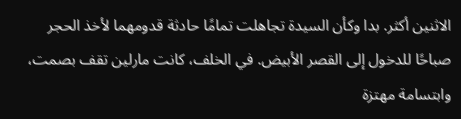الاثنين أكثر. بدا وكأن السيدة تجاهلت تمامًا حادثة قدومهما لأخذ الحجر صباحًا للدخول إلى القصر الأبيض. في الخلف، كانت مارلين تقف بصمت، وابتسامة مهتزة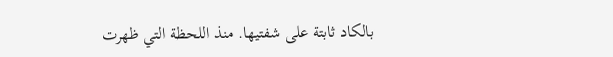بالكاد ثابتة على شفتيها. منذ اللحظة التي ظهرت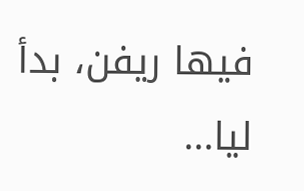فيها ريفن، بدأ ليا...